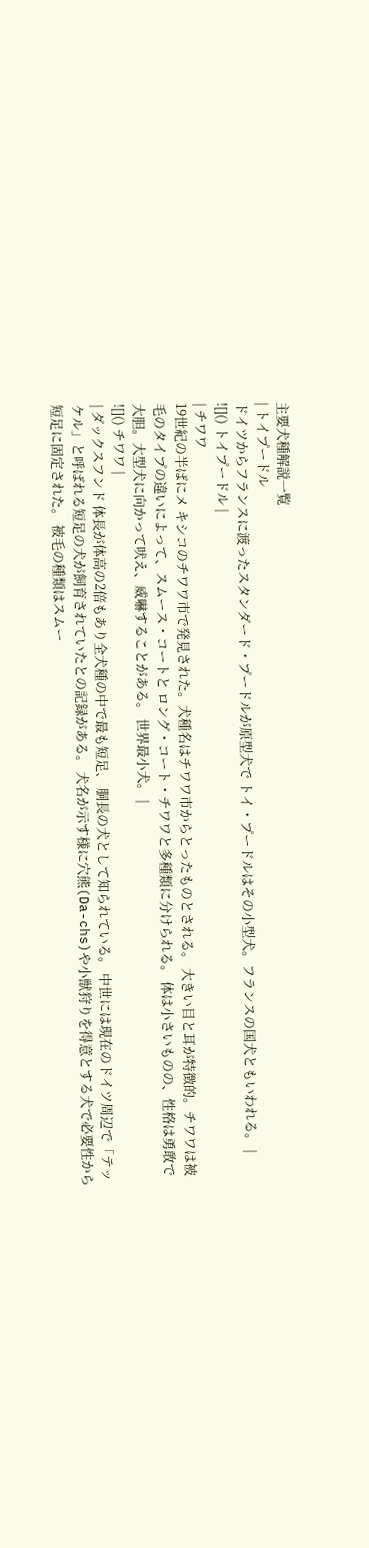主要犬種解説一覧
| トイプードル
ドイツからフランスに渡ったスタンダード・プードルが原型犬で トイ・プードルはその小型犬。フランスの国犬ともいわれる。 |
![]() トイプードル |
| チワワ
19世紀の半ばにメ キシコのチワワ市で発見された。犬種名はチワワ市からとったものとされる。 大きい目と耳が特徴的。チワワは被毛のタイプの違いによって、スムース・コートと ロング・コート・チワワと多種類に分けられる。 体は小さいものの、性格は勇敢で大胆。大型犬に向かって吠え、威嚇することがある。 世界最小犬。 |
![]() チワワ |
| ダックスフンド 体長が体高の2倍もあり全犬種の中で最も短足、 胴長の犬として知られている。 中世には現在のドイツ周辺で「テッケル」と呼ばれる短足の犬が飼育されていたとの記録がある。 犬名が示す様に穴熊(Da-chs)や小獣狩りを得意とする犬で必要性から短足に固定された。 被毛の種類はスムー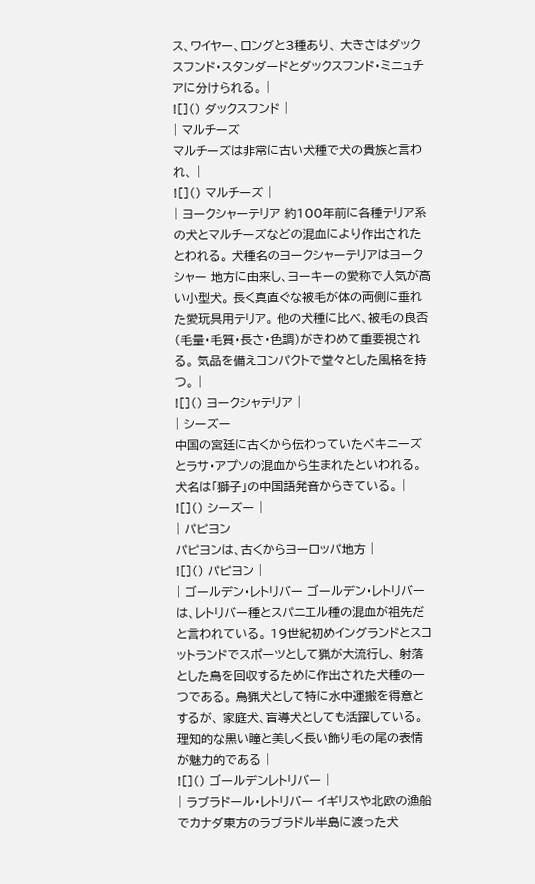ス、ワイヤー、ロングと3種あり、 大きさはダックスフンド・スタンダードとダックスフンド・ミニュチアに分けられる。 |
![]() ダックスフンド |
| マルチーズ
マルチーズは非常に古い犬種で犬の貴族と言われ、 |
![]() マルチーズ |
| ヨークシャーテリア 約100年前に各種テリア系の犬とマルチーズなどの混血により作出されたとわれる。 犬種名のヨークシャーテリアはヨークシャー 地方に由来し、ヨーキーの愛称で人気が高い小型犬。 長く真直ぐな被毛が体の両側に垂れた愛玩具用テリア。 他の犬種に比べ、被毛の良否(毛量・毛質・長さ・色調)がきわめて重要視される。 気品を備えコンパクトで堂々とした風格を持つ。 |
![]() ヨークシャテリア |
| シーズー
中国の宮廷に古くから伝わっていたペキニーズとラサ・アプソの混血から生まれたといわれる。犬名は「獅子」の中国語発音からきている。 |
![]() シーズー |
| パピヨン
パピヨンは、古くからヨーロッパ地方 |
![]() パピヨン |
| ゴールデン・レトリバー ゴールデン・レトリバーは、レトリバー種とスパニエル種の混血が祖先だと言われている。 19世紀初めイングランドとスコットランドでスポーツとして猟が大流行し、 射落とした鳥を回収するために作出された犬種の一つである。 鳥猟犬として特に水中運搬を得意とするが、 家庭犬、盲導犬としても活躍している。 理知的な黒い瞳と美しく長い飾り毛の尾の表情が魅力的である |
![]() ゴールデンレトリバー |
| ラブラドール・レトリバー イギリスや北欧の漁船でカナダ東方のラブラドル半島に渡った犬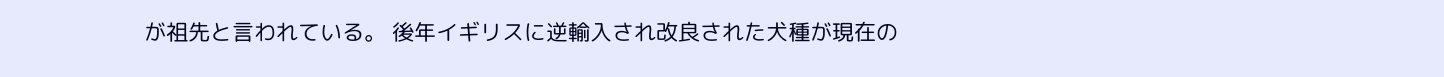が祖先と言われている。 後年イギリスに逆輸入され改良された犬種が現在の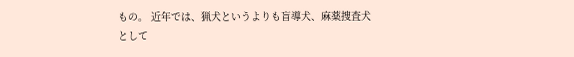もの。 近年では、猟犬というよりも盲導犬、麻薬捜査犬として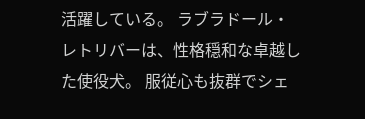活躍している。 ラブラドール・レトリバーは、性格穏和な卓越した使役犬。 服従心も抜群でシェ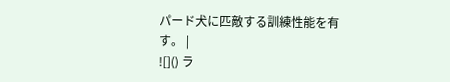パード犬に匹敵する訓練性能を有す。 |
![]() ラ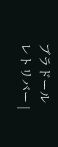ブラドールレトリバー |